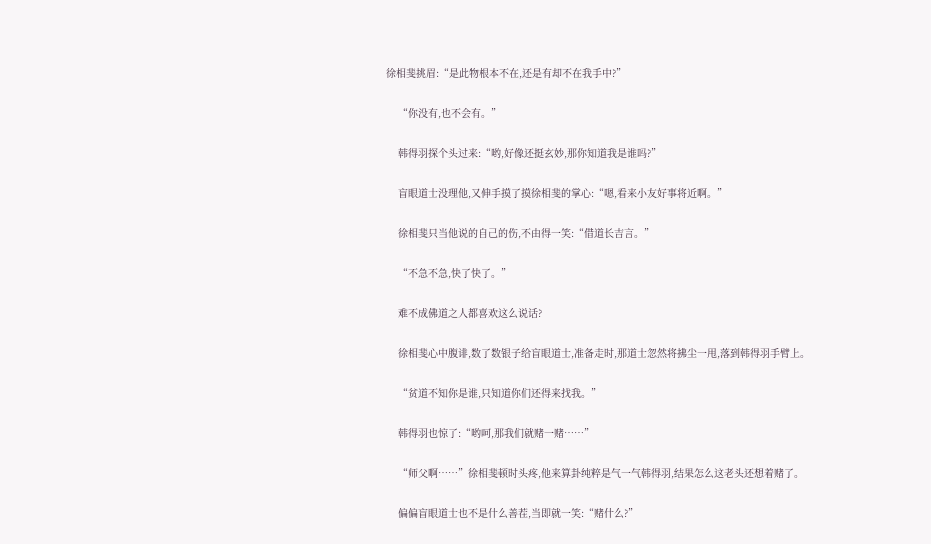徐相斐挑眉:“是此物根本不在,还是有却不在我手中?”

    “你没有,也不会有。”

    韩得羽探个头过来:“哟,好像还挺玄妙,那你知道我是谁吗?”

    盲眼道士没理他,又伸手摸了摸徐相斐的掌心:“嗯,看来小友好事将近啊。”

    徐相斐只当他说的自己的伤,不由得一笑:“借道长吉言。”

    “不急不急,快了快了。”

    难不成佛道之人都喜欢这么说话?

    徐相斐心中腹诽,数了数银子给盲眼道士,准备走时,那道士忽然将拂尘一甩,落到韩得羽手臂上。

    “贫道不知你是谁,只知道你们还得来找我。”

    韩得羽也惊了:“哟呵,那我们就赌一赌……”

    “师父啊……”徐相斐顿时头疼,他来算卦纯粹是气一气韩得羽,结果怎么这老头还想着赌了。

    偏偏盲眼道士也不是什么善茬,当即就一笑:“赌什么?”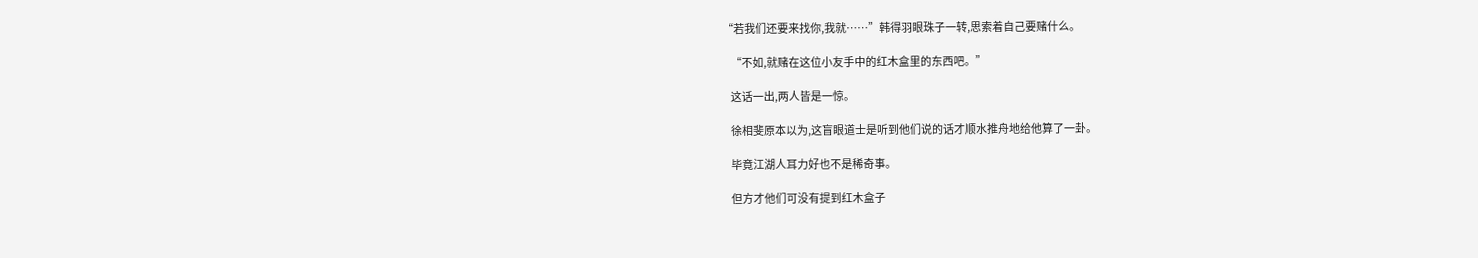“若我们还要来找你,我就……”韩得羽眼珠子一转,思索着自己要赌什么。

    “不如,就赌在这位小友手中的红木盒里的东西吧。”

    这话一出,两人皆是一惊。

    徐相斐原本以为,这盲眼道士是听到他们说的话才顺水推舟地给他算了一卦。

    毕竟江湖人耳力好也不是稀奇事。

    但方才他们可没有提到红木盒子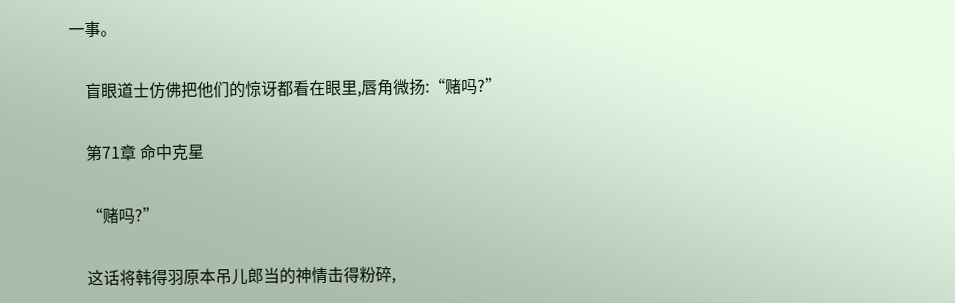一事。

    盲眼道士仿佛把他们的惊讶都看在眼里,唇角微扬:“赌吗?”

    第71章 命中克星

    “赌吗?”

    这话将韩得羽原本吊儿郎当的神情击得粉碎,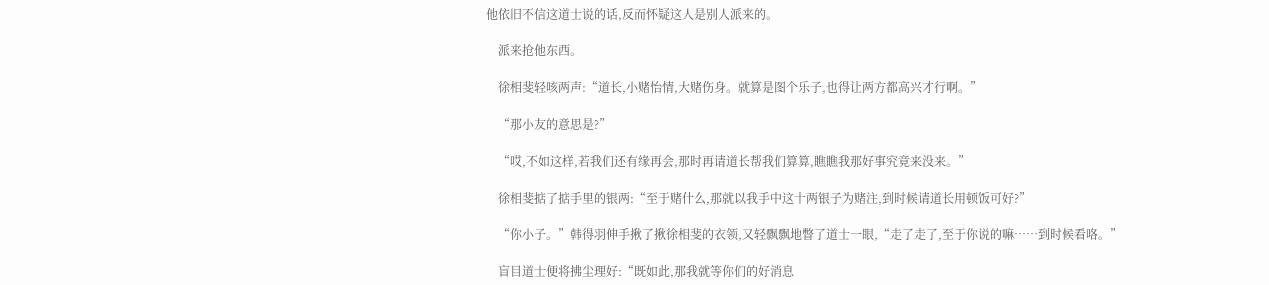他依旧不信这道士说的话,反而怀疑这人是别人派来的。

    派来抢他东西。

    徐相斐轻咳两声:“道长,小赌怡情,大赌伤身。就算是图个乐子,也得让两方都高兴才行啊。”

    “那小友的意思是?”

    “哎,不如这样,若我们还有缘再会,那时再请道长帮我们算算,瞧瞧我那好事究竟来没来。”

    徐相斐掂了掂手里的银两:“至于赌什么,那就以我手中这十两银子为赌注,到时候请道长用顿饭可好?”

    “你小子。”韩得羽伸手揪了揪徐相斐的衣领,又轻飘飘地瞥了道士一眼,“走了走了,至于你说的嘛……到时候看咯。”

    盲目道士便将拂尘理好:“既如此,那我就等你们的好消息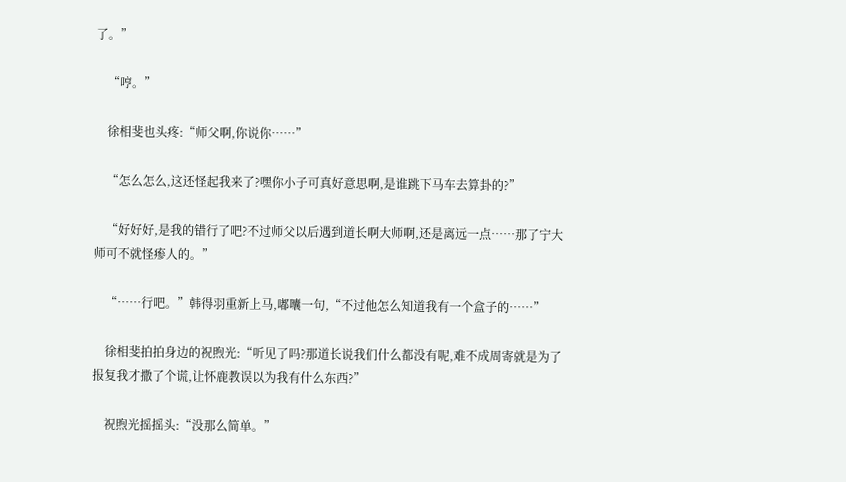了。”

    “哼。”

    徐相斐也头疼:“师父啊,你说你……”

    “怎么怎么,这还怪起我来了?嘿你小子可真好意思啊,是谁跳下马车去算卦的?”

    “好好好,是我的错行了吧?不过师父以后遇到道长啊大师啊,还是离远一点……那了宁大师可不就怪瘆人的。”

    “……行吧。”韩得羽重新上马,嘟囔一句,“不过他怎么知道我有一个盒子的……”

    徐相斐拍拍身边的祝煦光:“听见了吗?那道长说我们什么都没有呢,难不成周寄就是为了报复我才撒了个谎,让怀鹿教误以为我有什么东西?”

    祝煦光摇摇头:“没那么简单。”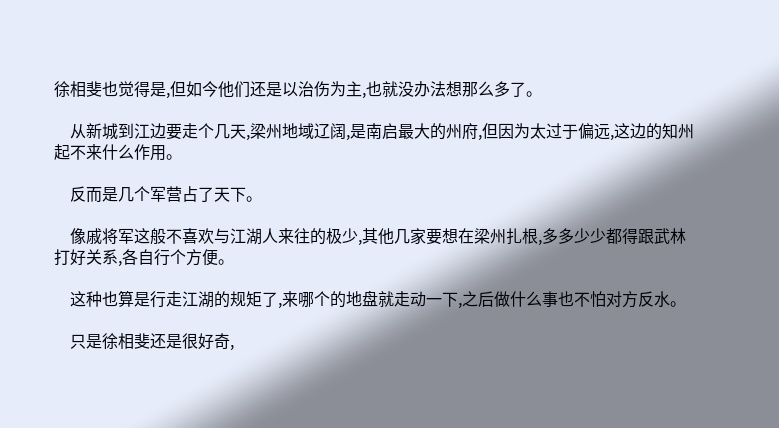徐相斐也觉得是,但如今他们还是以治伤为主,也就没办法想那么多了。

    从新城到江边要走个几天,梁州地域辽阔,是南启最大的州府,但因为太过于偏远,这边的知州起不来什么作用。

    反而是几个军营占了天下。

    像戚将军这般不喜欢与江湖人来往的极少,其他几家要想在梁州扎根,多多少少都得跟武林打好关系,各自行个方便。

    这种也算是行走江湖的规矩了,来哪个的地盘就走动一下,之后做什么事也不怕对方反水。

    只是徐相斐还是很好奇,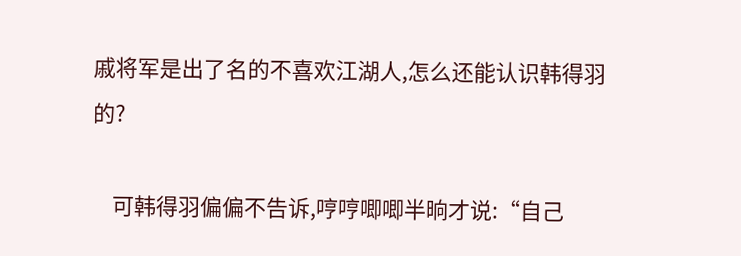戚将军是出了名的不喜欢江湖人,怎么还能认识韩得羽的?

    可韩得羽偏偏不告诉,哼哼唧唧半晌才说:“自己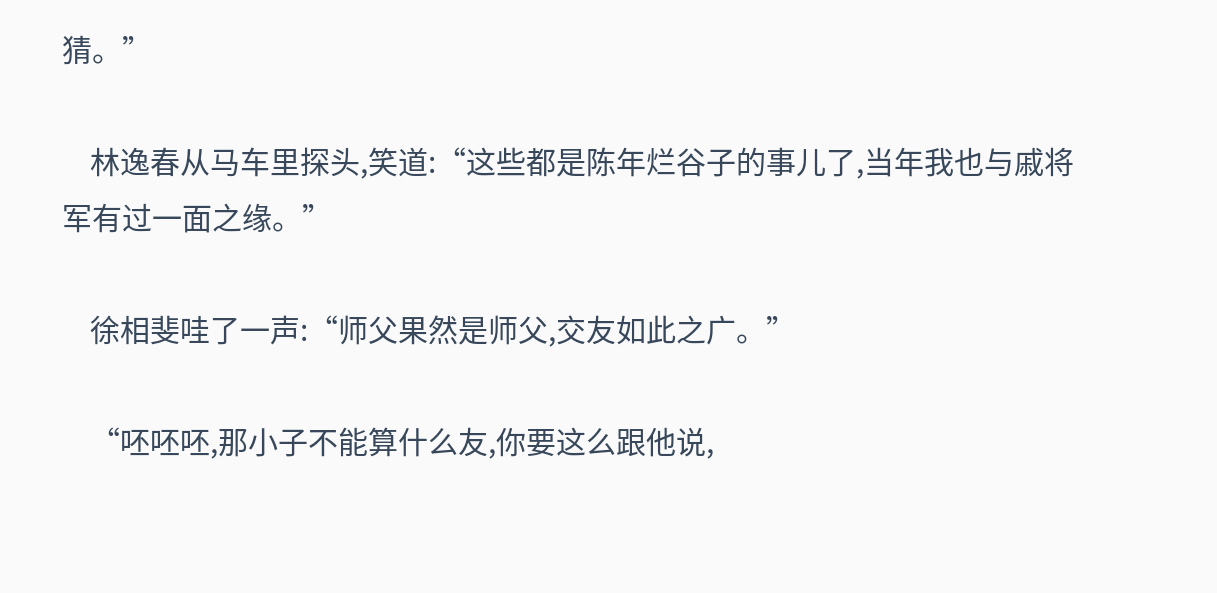猜。”

    林逸春从马车里探头,笑道:“这些都是陈年烂谷子的事儿了,当年我也与戚将军有过一面之缘。”

    徐相斐哇了一声:“师父果然是师父,交友如此之广。”

    “呸呸呸,那小子不能算什么友,你要这么跟他说,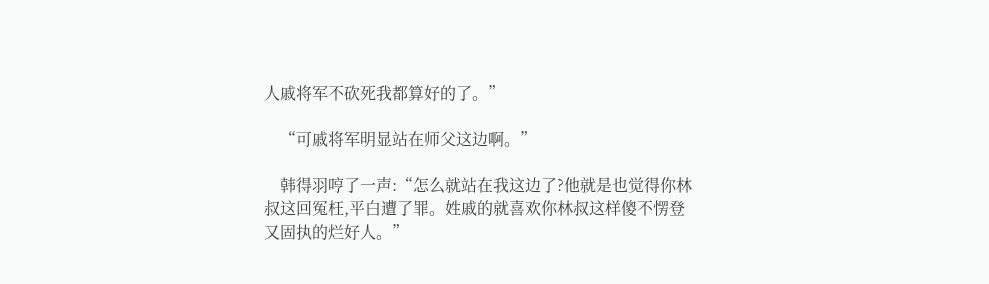人戚将军不砍死我都算好的了。”

    “可戚将军明显站在师父这边啊。”

    韩得羽哼了一声:“怎么就站在我这边了?他就是也觉得你林叔这回冤枉,平白遭了罪。姓戚的就喜欢你林叔这样傻不愣登又固执的烂好人。”